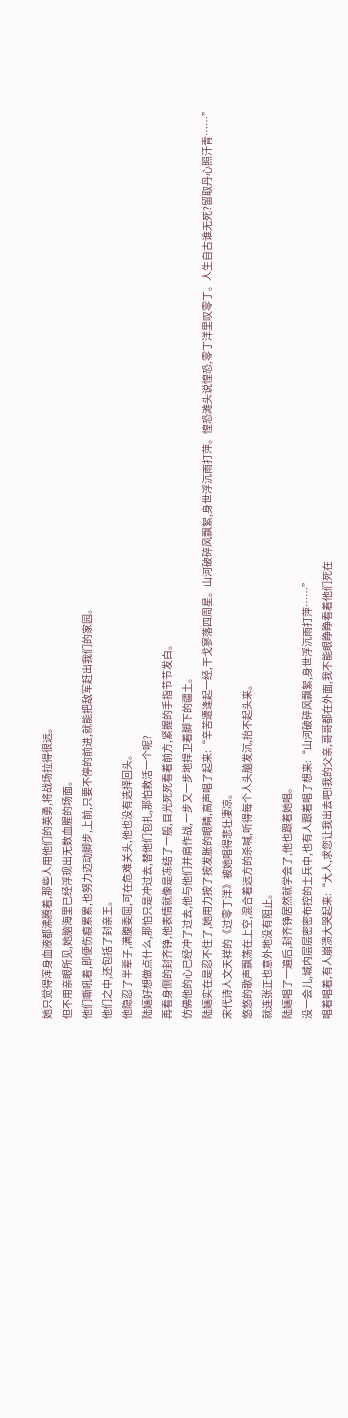她只觉得浑身血液都沸腾着,那些人用他们的英勇,将战场拉得很远。
但不用亲眼所见,她脑海里已经浮现出无数血腥的场面。
他们嘶吼着,即便伤痕累累,也努力迈动脚步,上前,只要不停的前进,就能把敌军赶出我们的家园。
他们之中,还包括了封亲王。
他隐忍了半辈子,满腹委屈,可在危难关头,他也没有选择回头。
陆婳好想做点什么,那怕只是冲过去,替他们包扎,那怕救活一个呢?
再看身侧的封齐铮,他表情就像是冻结了一般,目光死死看着前方,紧握的手指节节发白。
仿佛他的心已经冲了过去,他与他们并肩作战,一步又一步地捍卫着脚下的疆土。
陆婳实在是忍不住了,她用力按了按发胀的眼睛,高声唱了起来:“辛苦遭逢起一经,干戈寥落四周星。山河破碎风飘絮,身世浮沉雨打萍。惶恐滩头说惶恐,零丁洋里叹零丁。人生自古谁无死?留取丹心照汗青……”
宋代诗人文天祥的《过零丁洋》被她唱得悲壮凄凉。
悠悠的歌声飘荡在上空,混合着远方的杀喊,听得每个人头脑发沉,抬不起头来。
就连张正也意外地没有阻止。
陆婳唱了一遍后,封齐铮居然就学会了,他也跟着她唱。
没一会儿,城内层层密密布控的士兵中,也有人跟着唱了想来:“山河破碎风飘絮,身世浮沉雨打萍……”
唱着唱着,有人崩溃大哭起来:“大人,求您让我出去吧!我的父亲,哥哥都在外面,我不能眼睁睁看着他们死在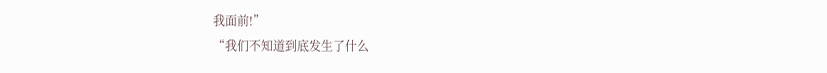我面前!”
“我们不知道到底发生了什么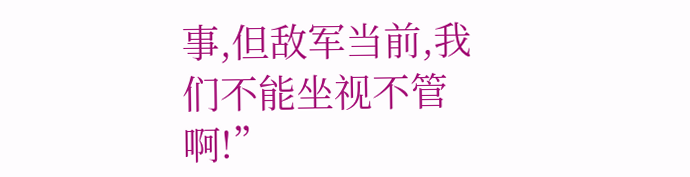事,但敌军当前,我们不能坐视不管啊!”